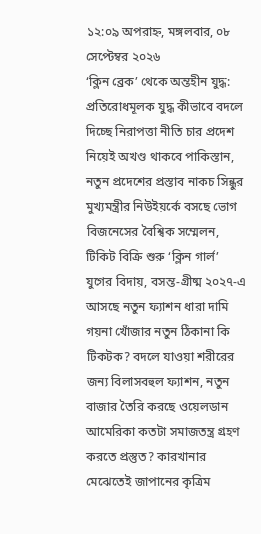১২:০৯ অপরাহ্ন, মঙ্গলবার, ০৮ সেপ্টেম্বর ২০২৬
‘ক্লিন ব্রেক’ থেকে অন্তহীন যুদ্ধ: প্রতিরোধমূলক যুদ্ধ কীভাবে বদলে দিচ্ছে নিরাপত্তা নীতি চার প্রদেশ নিয়েই অখণ্ড থাকবে পাকিস্তান, নতুন প্রদেশের প্রস্তাব নাকচ সিন্ধুর মুখ্যমন্ত্রীর নিউইয়র্কে বসছে ভোগ বিজনেসের বৈশ্বিক সম্মেলন, টিকিট বিক্রি শুরু ‘ক্লিন গার্ল’ যুগের বিদায়, বসন্ত-গ্রীষ্ম ২০২৭-এ আসছে নতুন ফ্যাশন ধারা দামি গয়না খোঁজার নতুন ঠিকানা কি টিকটক? বদলে যাওয়া শরীরের জন্য বিলাসবহুল ফ্যাশন, নতুন বাজার তৈরি করছে ওয়েলডান আমেরিকা কতটা সমাজতন্ত্র গ্রহণ করতে প্রস্তুত? কারখানার মেঝেতেই জাপানের কৃত্রিম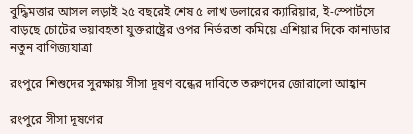বুদ্ধিমত্তার আসল লড়াই ২৫ বছরেই শেষ ৫ লাখ ডলারের ক্যারিয়ার, ই-স্পোর্টসে বাড়ছে চোটের ভয়াবহতা যুক্তরাষ্ট্রের ওপর নির্ভরতা কমিয়ে এশিয়ার দিকে কানাডার নতুন বাণিজ্যযাত্রা

রংপুরে শিশুদের সুরক্ষায় সীসা দূষণ বন্ধের দাবিতে তরুণদের জোরালো আহ্বান

রংপুরে সীসা দূষণের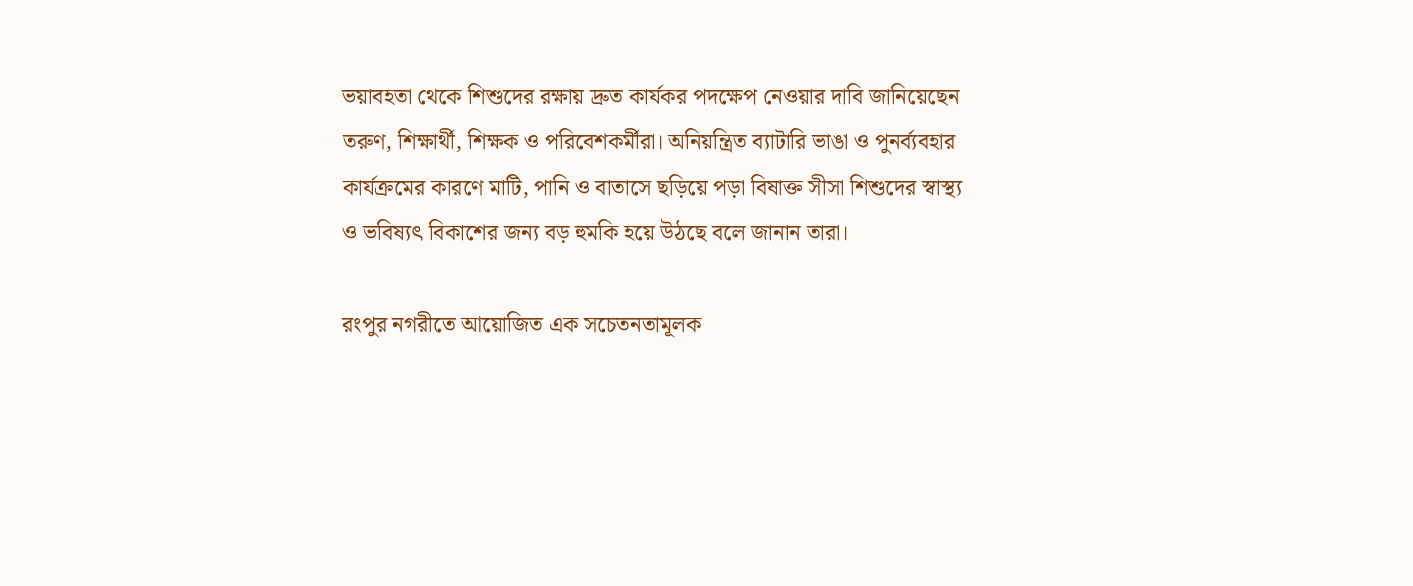ভয়াবহতা থেকে শিশুদের রক্ষায় দ্রুত কার্যকর পদক্ষেপ নেওয়ার দাবি জানিয়েছেন তরুণ, শিক্ষার্থী, শিক্ষক ও পরিবেশকর্মীরা। অনিয়ন্ত্রিত ব্যাটারি ভাঙা ও পুনর্ব্যবহার কার্যক্রমের কারণে মাটি, পানি ও বাতাসে ছড়িয়ে পড়া বিষাক্ত সীসা শিশুদের স্বাস্থ্য ও ভবিষ্যৎ বিকাশের জন্য বড় হুমকি হয়ে উঠছে বলে জানান তারা।

রংপুর নগরীতে আয়োজিত এক সচেতনতামূলক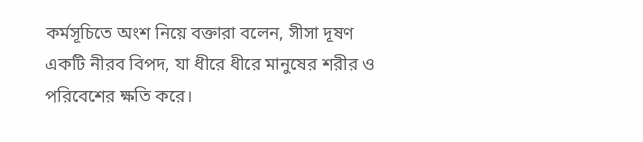কর্মসূচিতে অংশ নিয়ে বক্তারা বলেন, সীসা দূষণ একটি নীরব বিপদ, যা ধীরে ধীরে মানুষের শরীর ও পরিবেশের ক্ষতি করে।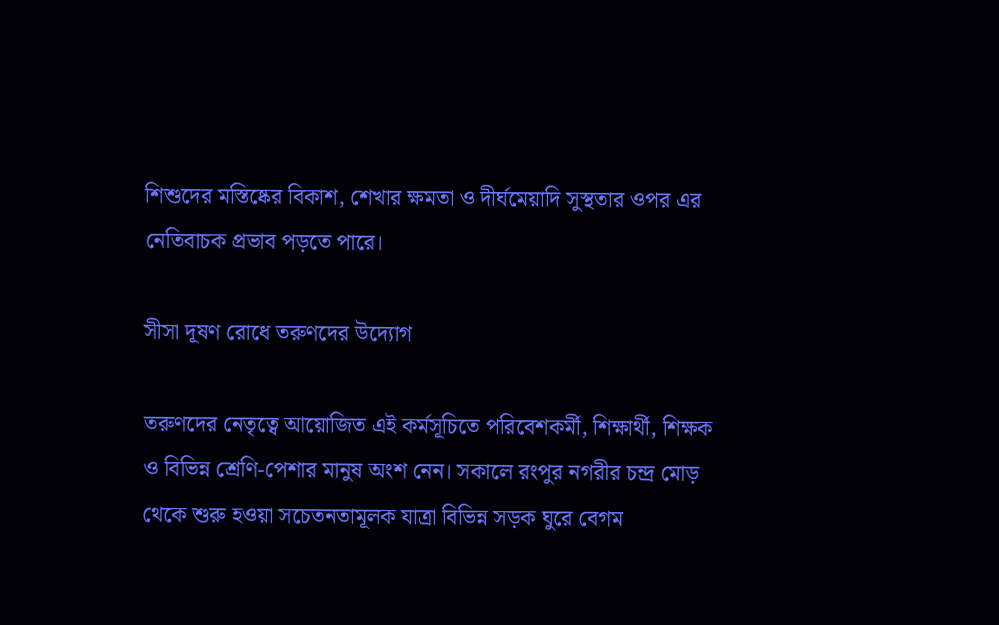শিশুদের মস্তিষ্কের বিকাশ, শেখার ক্ষমতা ও দীর্ঘমেয়াদি সুস্থতার ওপর এর নেতিবাচক প্রভাব পড়তে পারে।

সীসা দূষণ রোধে তরুণদের উদ্যোগ

তরুণদের নেতৃত্বে আয়োজিত এই কর্মসূচিতে পরিবেশকর্মী, শিক্ষার্থী, শিক্ষক ও বিভিন্ন শ্রেণি-পেশার মানুষ অংশ নেন। সকালে রংপুর নগরীর চন্দ্র মোড় থেকে শুরু হওয়া সচেতনতামূলক যাত্রা বিভিন্ন সড়ক ঘুরে বেগম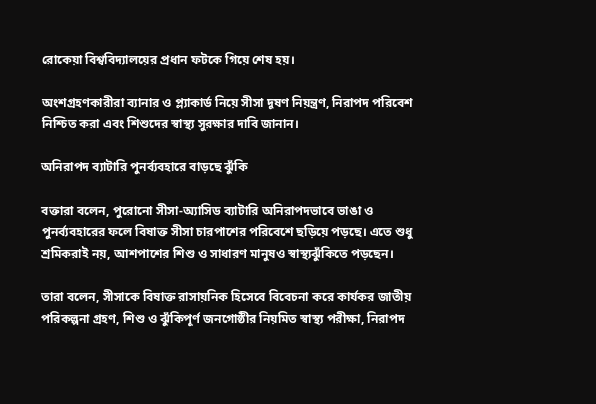রোকেয়া বিশ্ববিদ্যালয়ের প্রধান ফটকে গিয়ে শেষ হয়।

অংশগ্রহণকারীরা ব্যানার ও প্ল্যাকার্ড নিয়ে সীসা দূষণ নিয়ন্ত্রণ, নিরাপদ পরিবেশ নিশ্চিত করা এবং শিশুদের স্বাস্থ্য সুরক্ষার দাবি জানান।

অনিরাপদ ব্যাটারি পুনর্ব্যবহারে বাড়ছে ঝুঁকি

বক্তারা বলেন, পুরোনো সীসা-অ্যাসিড ব্যাটারি অনিরাপদভাবে ভাঙা ও পুনর্ব্যবহারের ফলে বিষাক্ত সীসা চারপাশের পরিবেশে ছড়িয়ে পড়ছে। এতে শুধু শ্রমিকরাই নয়, আশপাশের শিশু ও সাধারণ মানুষও স্বাস্থ্যঝুঁকিতে পড়ছেন।

তারা বলেন, সীসাকে বিষাক্ত রাসায়নিক হিসেবে বিবেচনা করে কার্যকর জাতীয় পরিকল্পনা গ্রহণ, শিশু ও ঝুঁকিপূর্ণ জনগোষ্ঠীর নিয়মিত স্বাস্থ্য পরীক্ষা, নিরাপদ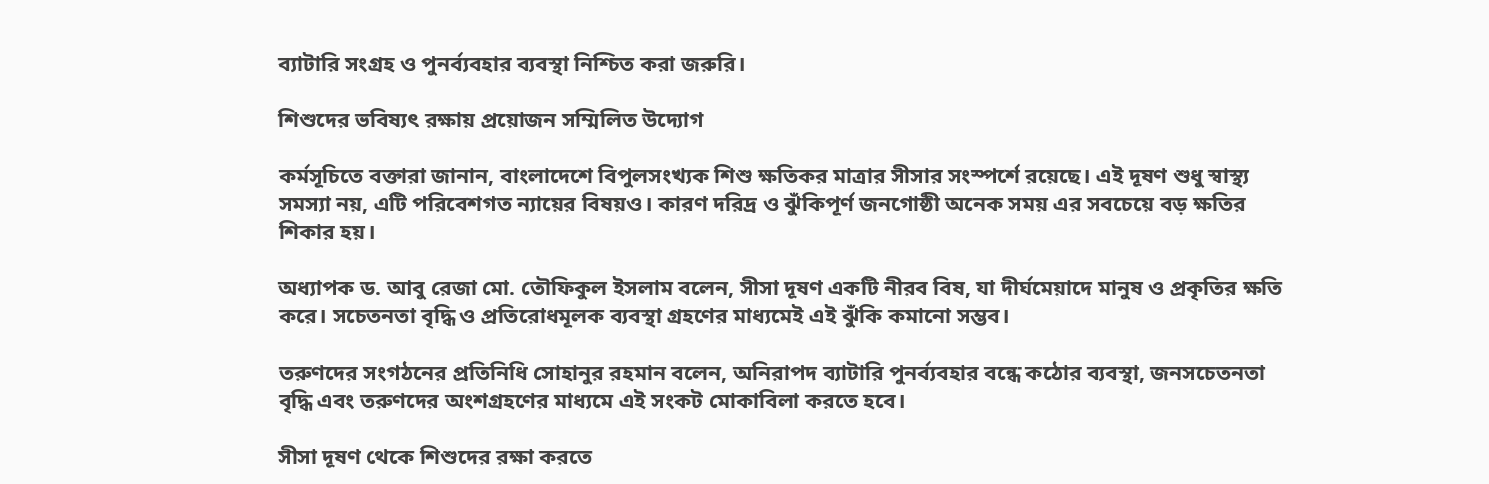ব্যাটারি সংগ্রহ ও পুনর্ব্যবহার ব্যবস্থা নিশ্চিত করা জরুরি।

শিশুদের ভবিষ্যৎ রক্ষায় প্রয়োজন সম্মিলিত উদ্যোগ

কর্মসূচিতে বক্তারা জানান, বাংলাদেশে বিপুলসংখ্যক শিশু ক্ষতিকর মাত্রার সীসার সংস্পর্শে রয়েছে। এই দূষণ শুধু স্বাস্থ্য সমস্যা নয়, এটি পরিবেশগত ন্যায়ের বিষয়ও। কারণ দরিদ্র ও ঝুঁকিপূর্ণ জনগোষ্ঠী অনেক সময় এর সবচেয়ে বড় ক্ষতির শিকার হয়।

অধ্যাপক ড. আবু রেজা মো. তৌফিকুল ইসলাম বলেন, সীসা দূষণ একটি নীরব বিষ, যা দীর্ঘমেয়াদে মানুষ ও প্রকৃতির ক্ষতি করে। সচেতনতা বৃদ্ধি ও প্রতিরোধমূলক ব্যবস্থা গ্রহণের মাধ্যমেই এই ঝুঁকি কমানো সম্ভব।

তরুণদের সংগঠনের প্রতিনিধি সোহানুর রহমান বলেন, অনিরাপদ ব্যাটারি পুনর্ব্যবহার বন্ধে কঠোর ব্যবস্থা, জনসচেতনতা বৃদ্ধি এবং তরুণদের অংশগ্রহণের মাধ্যমে এই সংকট মোকাবিলা করতে হবে।

সীসা দূষণ থেকে শিশুদের রক্ষা করতে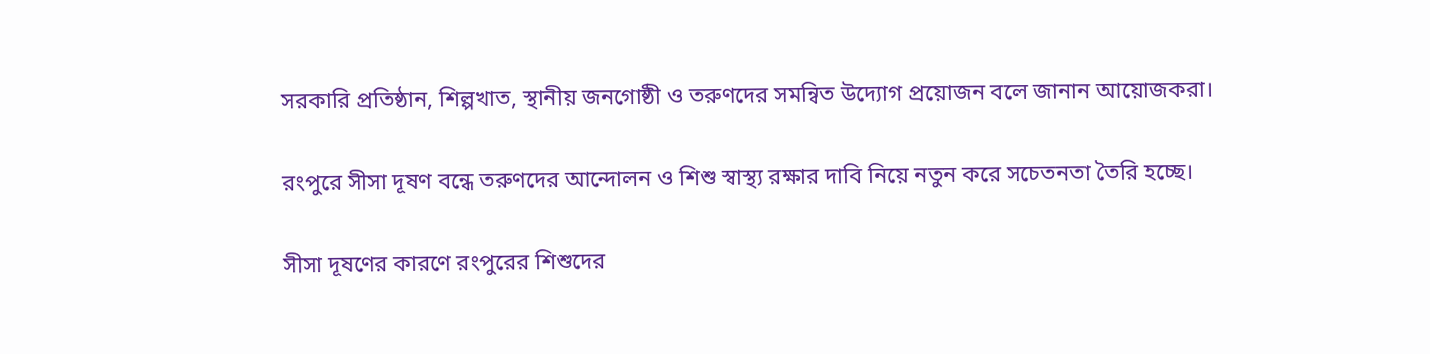সরকারি প্রতিষ্ঠান, শিল্পখাত, স্থানীয় জনগোষ্ঠী ও তরুণদের সমন্বিত উদ্যোগ প্রয়োজন বলে জানান আয়োজকরা।

রংপুরে সীসা দূষণ বন্ধে তরুণদের আন্দোলন ও শিশু স্বাস্থ্য রক্ষার দাবি নিয়ে নতুন করে সচেতনতা তৈরি হচ্ছে।

সীসা দূষণের কারণে রংপুরের শিশুদের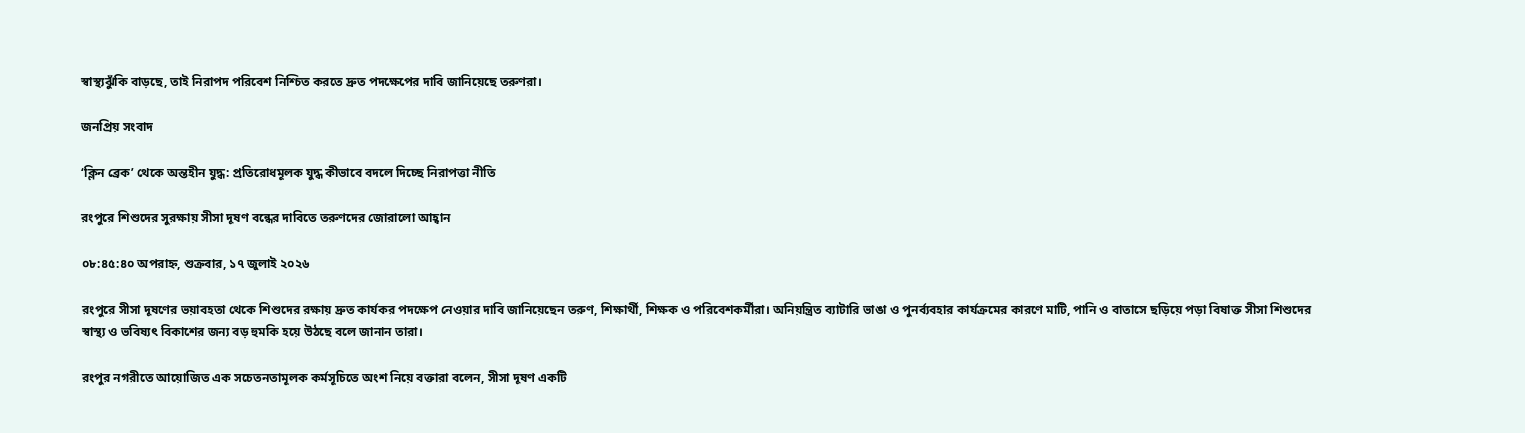স্বাস্থ্যঝুঁকি বাড়ছে, তাই নিরাপদ পরিবেশ নিশ্চিত করতে দ্রুত পদক্ষেপের দাবি জানিয়েছে তরুণরা।

জনপ্রিয় সংবাদ

‘ক্লিন ব্রেক’ থেকে অন্তহীন যুদ্ধ: প্রতিরোধমূলক যুদ্ধ কীভাবে বদলে দিচ্ছে নিরাপত্তা নীতি

রংপুরে শিশুদের সুরক্ষায় সীসা দূষণ বন্ধের দাবিতে তরুণদের জোরালো আহ্বান

০৮:৪৫:৪০ অপরাহ্ন, শুক্রবার, ১৭ জুলাই ২০২৬

রংপুরে সীসা দূষণের ভয়াবহতা থেকে শিশুদের রক্ষায় দ্রুত কার্যকর পদক্ষেপ নেওয়ার দাবি জানিয়েছেন তরুণ, শিক্ষার্থী, শিক্ষক ও পরিবেশকর্মীরা। অনিয়ন্ত্রিত ব্যাটারি ভাঙা ও পুনর্ব্যবহার কার্যক্রমের কারণে মাটি, পানি ও বাতাসে ছড়িয়ে পড়া বিষাক্ত সীসা শিশুদের স্বাস্থ্য ও ভবিষ্যৎ বিকাশের জন্য বড় হুমকি হয়ে উঠছে বলে জানান তারা।

রংপুর নগরীতে আয়োজিত এক সচেতনতামূলক কর্মসূচিতে অংশ নিয়ে বক্তারা বলেন, সীসা দূষণ একটি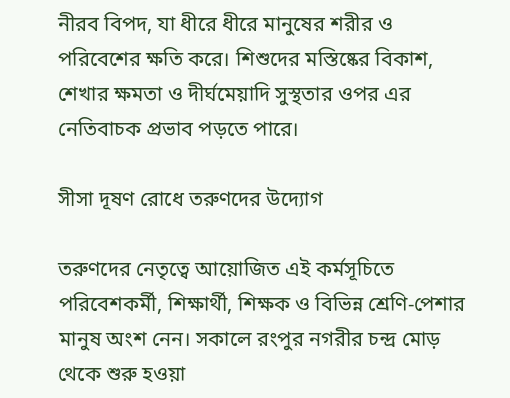নীরব বিপদ, যা ধীরে ধীরে মানুষের শরীর ও পরিবেশের ক্ষতি করে। শিশুদের মস্তিষ্কের বিকাশ, শেখার ক্ষমতা ও দীর্ঘমেয়াদি সুস্থতার ওপর এর নেতিবাচক প্রভাব পড়তে পারে।

সীসা দূষণ রোধে তরুণদের উদ্যোগ

তরুণদের নেতৃত্বে আয়োজিত এই কর্মসূচিতে পরিবেশকর্মী, শিক্ষার্থী, শিক্ষক ও বিভিন্ন শ্রেণি-পেশার মানুষ অংশ নেন। সকালে রংপুর নগরীর চন্দ্র মোড় থেকে শুরু হওয়া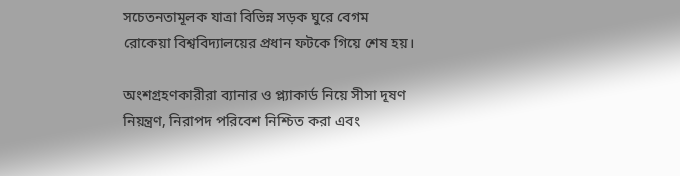সচেতনতামূলক যাত্রা বিভিন্ন সড়ক ঘুরে বেগম রোকেয়া বিশ্ববিদ্যালয়ের প্রধান ফটকে গিয়ে শেষ হয়।

অংশগ্রহণকারীরা ব্যানার ও প্ল্যাকার্ড নিয়ে সীসা দূষণ নিয়ন্ত্রণ, নিরাপদ পরিবেশ নিশ্চিত করা এবং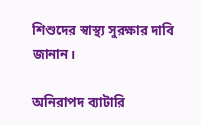শিশুদের স্বাস্থ্য সুরক্ষার দাবি জানান।

অনিরাপদ ব্যাটারি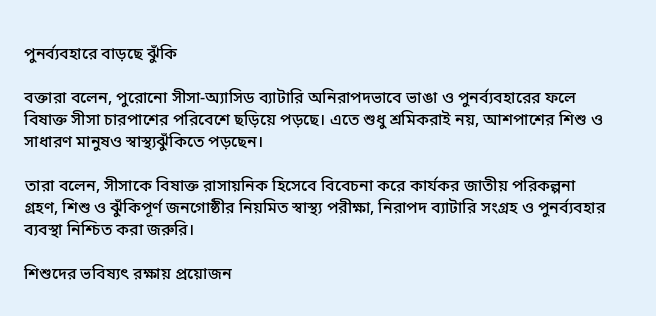পুনর্ব্যবহারে বাড়ছে ঝুঁকি

বক্তারা বলেন, পুরোনো সীসা-অ্যাসিড ব্যাটারি অনিরাপদভাবে ভাঙা ও পুনর্ব্যবহারের ফলে বিষাক্ত সীসা চারপাশের পরিবেশে ছড়িয়ে পড়ছে। এতে শুধু শ্রমিকরাই নয়, আশপাশের শিশু ও সাধারণ মানুষও স্বাস্থ্যঝুঁকিতে পড়ছেন।

তারা বলেন, সীসাকে বিষাক্ত রাসায়নিক হিসেবে বিবেচনা করে কার্যকর জাতীয় পরিকল্পনা গ্রহণ, শিশু ও ঝুঁকিপূর্ণ জনগোষ্ঠীর নিয়মিত স্বাস্থ্য পরীক্ষা, নিরাপদ ব্যাটারি সংগ্রহ ও পুনর্ব্যবহার ব্যবস্থা নিশ্চিত করা জরুরি।

শিশুদের ভবিষ্যৎ রক্ষায় প্রয়োজন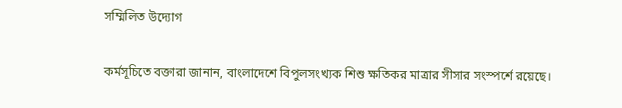সম্মিলিত উদ্যোগ

কর্মসূচিতে বক্তারা জানান, বাংলাদেশে বিপুলসংখ্যক শিশু ক্ষতিকর মাত্রার সীসার সংস্পর্শে রয়েছে।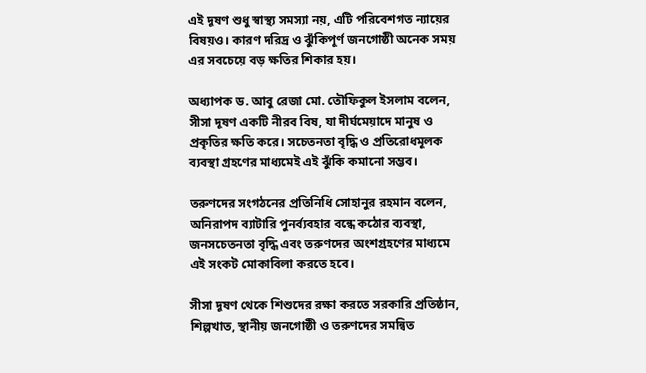এই দূষণ শুধু স্বাস্থ্য সমস্যা নয়, এটি পরিবেশগত ন্যায়ের বিষয়ও। কারণ দরিদ্র ও ঝুঁকিপূর্ণ জনগোষ্ঠী অনেক সময় এর সবচেয়ে বড় ক্ষতির শিকার হয়।

অধ্যাপক ড. আবু রেজা মো. তৌফিকুল ইসলাম বলেন, সীসা দূষণ একটি নীরব বিষ, যা দীর্ঘমেয়াদে মানুষ ও প্রকৃতির ক্ষতি করে। সচেতনতা বৃদ্ধি ও প্রতিরোধমূলক ব্যবস্থা গ্রহণের মাধ্যমেই এই ঝুঁকি কমানো সম্ভব।

তরুণদের সংগঠনের প্রতিনিধি সোহানুর রহমান বলেন, অনিরাপদ ব্যাটারি পুনর্ব্যবহার বন্ধে কঠোর ব্যবস্থা, জনসচেতনতা বৃদ্ধি এবং তরুণদের অংশগ্রহণের মাধ্যমে এই সংকট মোকাবিলা করতে হবে।

সীসা দূষণ থেকে শিশুদের রক্ষা করতে সরকারি প্রতিষ্ঠান, শিল্পখাত, স্থানীয় জনগোষ্ঠী ও তরুণদের সমন্বিত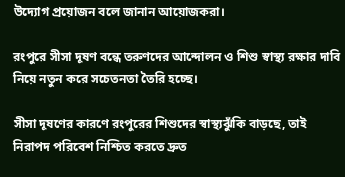উদ্যোগ প্রয়োজন বলে জানান আয়োজকরা।

রংপুরে সীসা দূষণ বন্ধে তরুণদের আন্দোলন ও শিশু স্বাস্থ্য রক্ষার দাবি নিয়ে নতুন করে সচেতনতা তৈরি হচ্ছে।

সীসা দূষণের কারণে রংপুরের শিশুদের স্বাস্থ্যঝুঁকি বাড়ছে, তাই নিরাপদ পরিবেশ নিশ্চিত করতে দ্রুত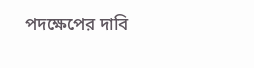পদক্ষেপের দাবি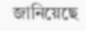জানিয়েছে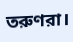তরুণরা।